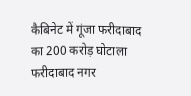कैबिनेट में गूंजा फरीदाबाद का 200 करोड़ घोटाला
फरीदाबाद नगर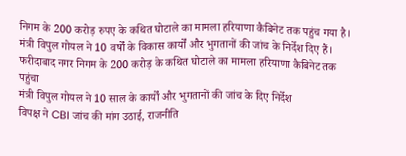निगम के 200 करोड़ रुपए के कथित घोटाले का मामला हरियाणा कैबिनेट तक पहुंच गया है। मंत्री विपुल गोयल ने 10 वर्षों के विकास कार्यों और भुगतानों की जांच के निर्देश दिए हैं।
फरीदाबाद नगर निगम के 200 करोड़ के कथित घोटाले का मामला हरियाणा कैबिनेट तक पहुंचा
मंत्री विपुल गोयल ने 10 साल के कार्यों और भुगतानों की जांच के दिए निर्देश
विपक्ष ने CBI जांच की मांग उठाई, राजनीति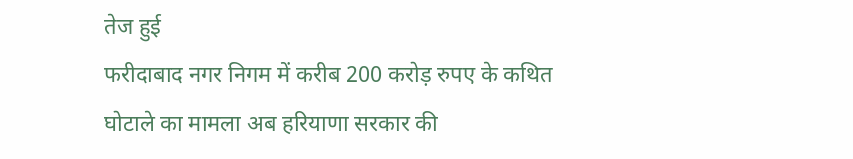तेज हुई
फरीदाबाद नगर निगम में करीब 200 करोड़ रुपए के कथित घोटाले का मामला अब हरियाणा सरकार की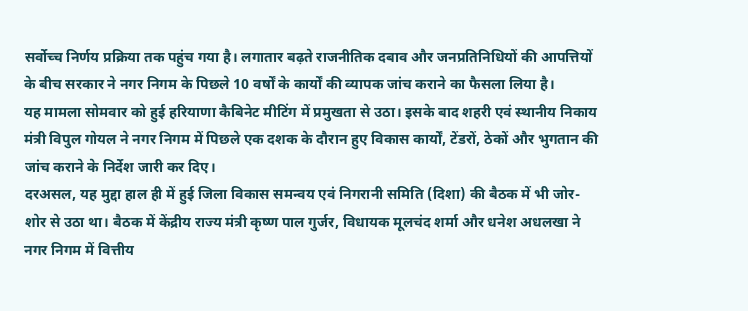सर्वोच्च निर्णय प्रक्रिया तक पहुंच गया है। लगातार बढ़ते राजनीतिक दबाव और जनप्रतिनिधियों की आपत्तियों के बीच सरकार ने नगर निगम के पिछले 10 वर्षों के कार्यों की व्यापक जांच कराने का फैसला लिया है।
यह मामला सोमवार को हुई हरियाणा कैबिनेट मीटिंग में प्रमुखता से उठा। इसके बाद शहरी एवं स्थानीय निकाय मंत्री विपुल गोयल ने नगर निगम में पिछले एक दशक के दौरान हुए विकास कार्यों, टेंडरों, ठेकों और भुगतान की जांच कराने के निर्देश जारी कर दिए।
दरअसल, यह मुद्दा हाल ही में हुई जिला विकास समन्वय एवं निगरानी समिति (दिशा) की बैठक में भी जोर-शोर से उठा था। बैठक में केंद्रीय राज्य मंत्री कृष्ण पाल गुर्जर, विधायक मूलचंद शर्मा और धनेश अधलखा ने नगर निगम में वित्तीय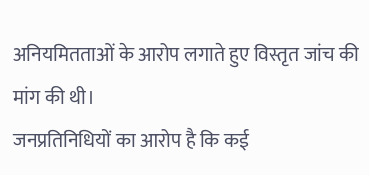अनियमितताओं के आरोप लगाते हुए विस्तृत जांच की मांग की थी।
जनप्रतिनिधियों का आरोप है कि कई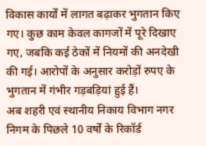विकास कार्यों में लागत बढ़ाकर भुगतान किए गए। कुछ काम केवल कागजों में पूरे दिखाए गए, जबकि कई ठेकों में नियमों की अनदेखी की गई। आरोपों के अनुसार करोड़ों रुपए के भुगतान में गंभीर गड़बड़ियां हुई हैं।
अब शहरी एवं स्थानीय निकाय विभाग नगर निगम के पिछले 10 वर्षों के रिकॉर्ड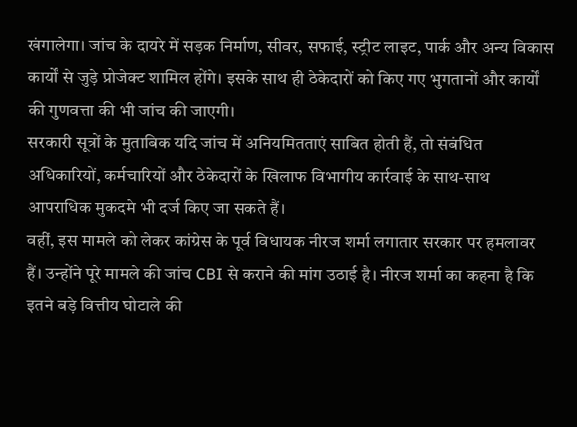खंगालेगा। जांच के दायरे में सड़क निर्माण, सीवर, सफाई, स्ट्रीट लाइट, पार्क और अन्य विकास कार्यों से जुड़े प्रोजेक्ट शामिल होंगे। इसके साथ ही ठेकेदारों को किए गए भुगतानों और कार्यों की गुणवत्ता की भी जांच की जाएगी।
सरकारी सूत्रों के मुताबिक यदि जांच में अनियमितताएं साबित होती हैं, तो संबंधित अधिकारियों, कर्मचारियों और ठेकेदारों के खिलाफ विभागीय कार्रवाई के साथ-साथ आपराधिक मुकदमे भी दर्ज किए जा सकते हैं।
वहीं, इस मामले को लेकर कांग्रेस के पूर्व विधायक नीरज शर्मा लगातार सरकार पर हमलावर हैं। उन्होंने पूरे मामले की जांच CBI से कराने की मांग उठाई है। नीरज शर्मा का कहना है कि इतने बड़े वित्तीय घोटाले की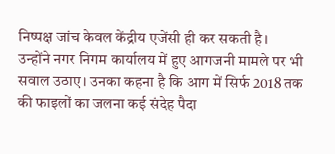निष्पक्ष जांच केवल केंद्रीय एजेंसी ही कर सकती है।
उन्होंने नगर निगम कार्यालय में हुए आगजनी मामले पर भी सवाल उठाए। उनका कहना है कि आग में सिर्फ 2018 तक की फाइलों का जलना कई संदेह पैदा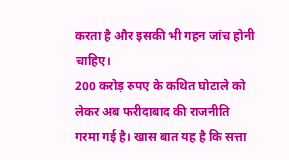करता है और इसकी भी गहन जांच होनी चाहिए।
200 करोड़ रुपए के कथित घोटाले को लेकर अब फरीदाबाद की राजनीति गरमा गई है। खास बात यह है कि सत्ता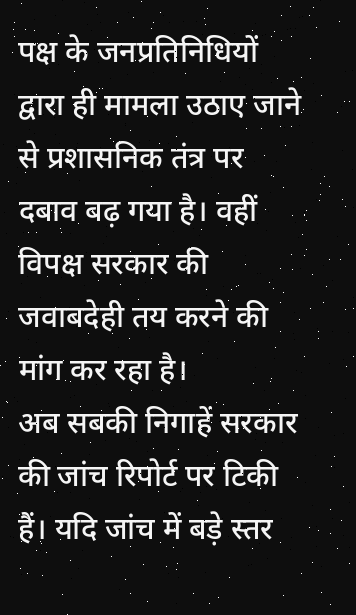पक्ष के जनप्रतिनिधियों द्वारा ही मामला उठाए जाने से प्रशासनिक तंत्र पर दबाव बढ़ गया है। वहीं विपक्ष सरकार की जवाबदेही तय करने की मांग कर रहा है।
अब सबकी निगाहें सरकार की जांच रिपोर्ट पर टिकी हैं। यदि जांच में बड़े स्तर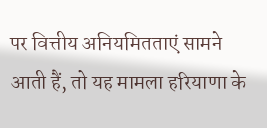पर वित्तीय अनियमितताएं सामने आती हैं, तो यह मामला हरियाणा के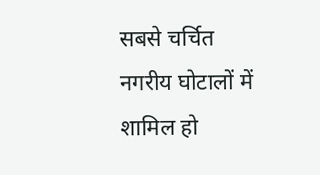सबसे चर्चित नगरीय घोटालों में शामिल हो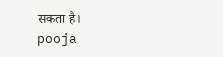सकता है।
pooja